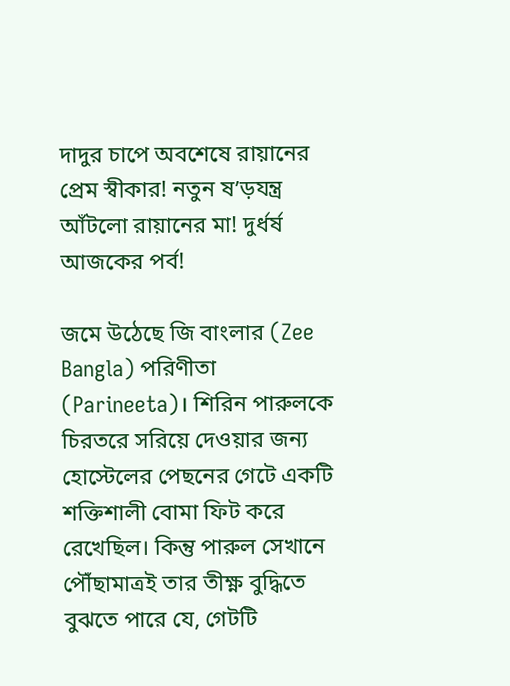দাদুর চাপে অবশেষে রায়ানের প্রেম স্বীকার! নতুন ষ’ড়যন্ত্র আঁটলো রায়ানের মা! দুর্ধর্ষ আজকের পর্ব!

জমে উঠেছে জি বাংলার (Zee Bangla) পরিণীতা (Parineeta)। শিরিন পারুলকে চিরতরে সরিয়ে দেওয়ার জন্য হোস্টেলের পেছনের গেটে একটি শক্তিশালী বোমা ফিট করে রেখেছিল। কিন্তু পারুল সেখানে পৌঁছামাত্রই তার তীক্ষ্ণ বুদ্ধিতে বুঝতে পারে যে, গেটটি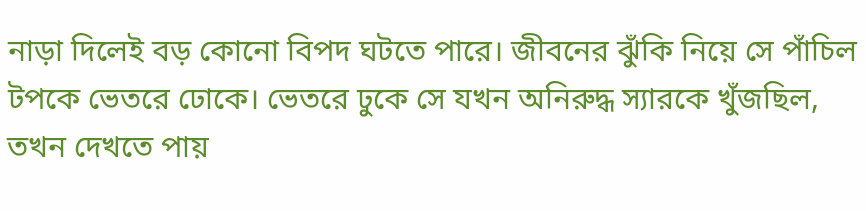নাড়া দিলেই বড় কোনো বিপদ ঘটতে পারে। জীবনের ঝুঁকি নিয়ে সে পাঁচিল টপকে ভেতরে ঢোকে। ভেতরে ঢুকে সে যখন অনিরুদ্ধ স্যারকে খুঁজছিল, তখন দেখতে পায়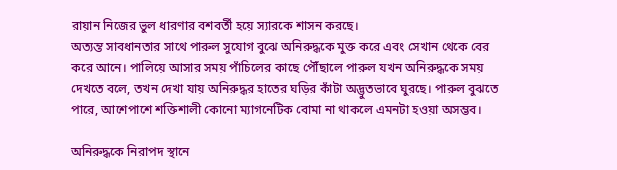রায়ান নিজের ভুল ধারণার বশবর্তী হয়ে স্যারকে শাসন করছে।
অত্যন্ত সাবধানতার সাথে পারুল সুযোগ বুঝে অনিরুদ্ধকে মুক্ত করে এবং সেখান থেকে বের করে আনে। পালিয়ে আসার সময় পাঁচিলের কাছে পৌঁছালে পারুল যখন অনিরুদ্ধকে সময় দেখতে বলে, তখন দেখা যায় অনিরুদ্ধর হাতের ঘড়ির কাঁটা অদ্ভুতভাবে ঘুরছে। পারুল বুঝতে পারে, আশেপাশে শক্তিশালী কোনো ম্যাগনেটিক বোমা না থাকলে এমনটা হওয়া অসম্ভব।

অনিরুদ্ধকে নিরাপদ স্থানে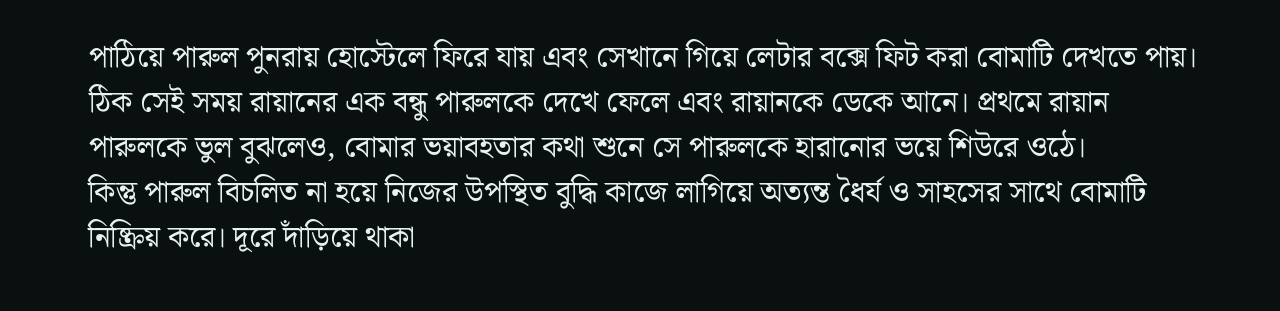পাঠিয়ে পারুল পুনরায় হোস্টেলে ফিরে যায় এবং সেখানে গিয়ে লেটার বক্সে ফিট করা বোমাটি দেখতে পায়। ঠিক সেই সময় রায়ানের এক বন্ধু পারুলকে দেখে ফেলে এবং রায়ানকে ডেকে আনে। প্রথমে রায়ান পারুলকে ভুল বুঝলেও, বোমার ভয়াবহতার কথা শুনে সে পারুলকে হারানোর ভয়ে শিউরে ওঠে।
কিন্তু পারুল বিচলিত না হয়ে নিজের উপস্থিত বুদ্ধি কাজে লাগিয়ে অত্যন্ত ধৈর্য ও সাহসের সাথে বোমাটি নিষ্ক্রিয় করে। দূরে দাঁড়িয়ে থাকা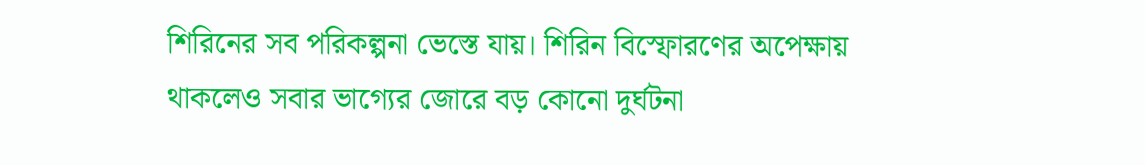শিরিনের সব পরিকল্পনা ভেস্তে যায়। শিরিন বিস্ফোরণের অপেক্ষায় থাকলেও সবার ভাগ্যের জোরে বড় কোনো দুর্ঘটনা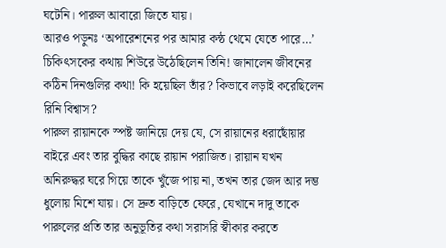ঘটেনি। পারুল আবারো জিতে যায়।
আরও পড়ুনঃ ‘অপারেশনের পর আমার কন্ঠ থেমে যেতে পারে…’ চিকিৎসকের কথায় শিউরে উঠেছিলেন তিনি! জানালেন জীবনের কঠিন দিনগুলির কথা! কি হয়েছিল তাঁর? কিভাবে লড়াই করেছিলেন রিনি বিশ্বাস?
পারুল রায়ানকে স্পষ্ট জানিয়ে দেয় যে, সে রায়ানের ধরাছোঁয়ার বাইরে এবং তার বুদ্ধির কাছে রায়ান পরাজিত। রায়ান যখন অনিরুদ্ধর ঘরে গিয়ে তাকে খুঁজে পায় না, তখন তার জেদ আর দম্ভ ধুলোয় মিশে যায়। সে দ্রুত বাড়িতে ফেরে, যেখানে দাদু তাকে পারুলের প্রতি তার অনুভূতির কথা সরাসরি স্বীকার করতে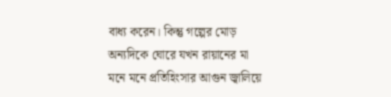বাধ্য করেন। কিন্তু গল্পের মোড় অন্যদিকে ঘোরে যখন রায়ানের মা মনে মনে প্রতিহিংসার আগুন জ্বালিয়ে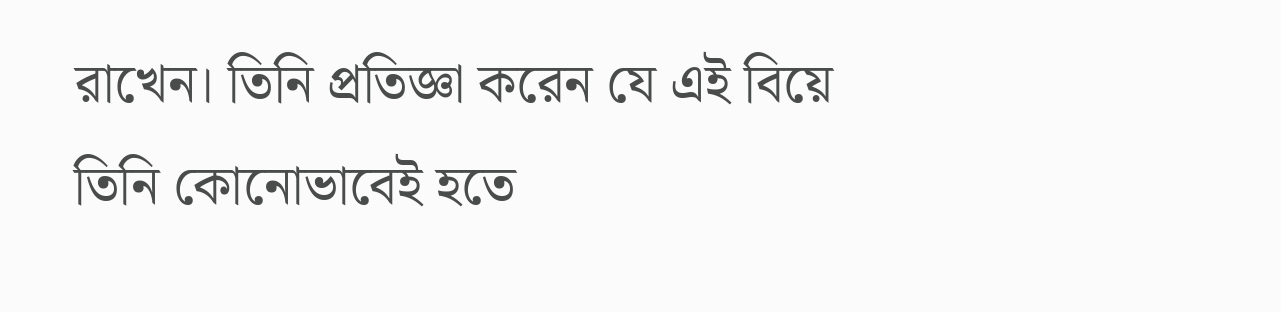রাখেন। তিনি প্রতিজ্ঞা করেন যে এই বিয়ে তিনি কোনোভাবেই হতে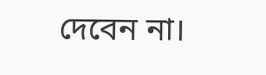দেবেন না।